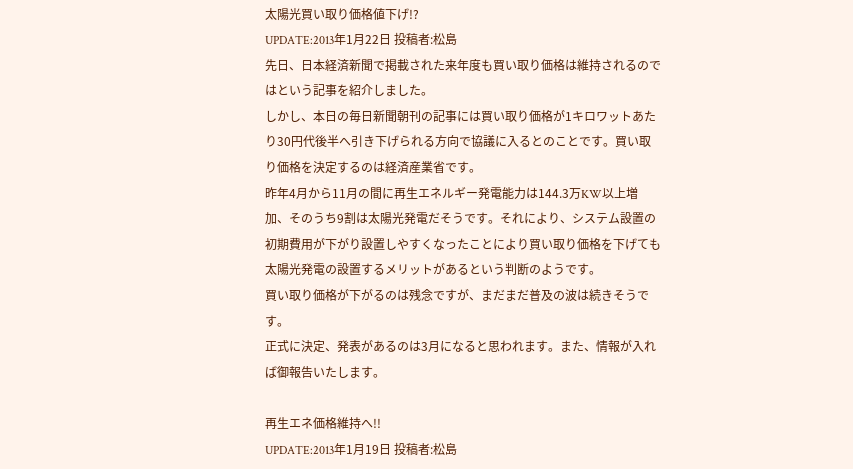太陽光買い取り価格値下げ!?
UPDATE:2013年1月22日 投稿者:松島
先日、日本経済新聞で掲載された来年度も買い取り価格は維持されるのではという記事を紹介しました。
しかし、本日の毎日新聞朝刊の記事には買い取り価格が1キロワットあたり30円代後半へ引き下げられる方向で協議に入るとのことです。買い取り価格を決定するのは経済産業省です。
昨年4月から11月の間に再生エネルギー発電能力は144.3万KW以上増加、そのうち9割は太陽光発電だそうです。それにより、システム設置の初期費用が下がり設置しやすくなったことにより買い取り価格を下げても太陽光発電の設置するメリットがあるという判断のようです。
買い取り価格が下がるのは残念ですが、まだまだ普及の波は続きそうです。
正式に決定、発表があるのは3月になると思われます。また、情報が入れば御報告いたします。

再生エネ価格維持へ!!
UPDATE:2013年1月19日 投稿者:松島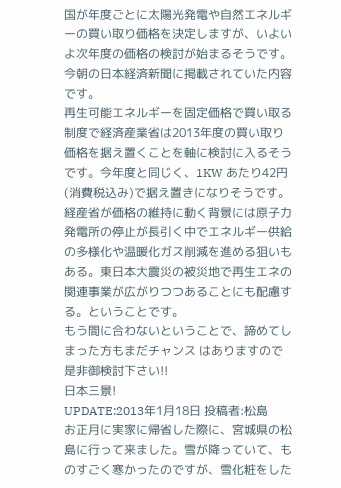国が年度ごとに太陽光発電や自然エネルギーの買い取り価格を決定しますが、いよいよ次年度の価格の検討が始まるそうです。
今朝の日本経済新聞に掲載されていた内容です。
再生可能エネルギーを固定価格で買い取る制度で経済産業省は2013年度の買い取り価格を据え置くことを軸に検討に入るそうです。今年度と同じく、1KW あたり42円(消費税込み)で据え置きになりそうです。
経産省が価格の維持に動く背景には原子力発電所の停止が長引く中でエネルギー供給の多様化や温暖化ガス削減を進める狙いもある。東日本大震災の被災地で再生エネの関連事業が広がりつつあることにも配慮する。ということです。
もう間に合わないということで、諦めてしまった方もまだチャンス はありますので是非御検討下さい!!
日本三景!
UPDATE:2013年1月18日 投稿者:松島
お正月に実家に帰省した際に、宮城県の松島に行って来ました。雪が降っていて、ものすごく寒かったのですが、雪化粧をした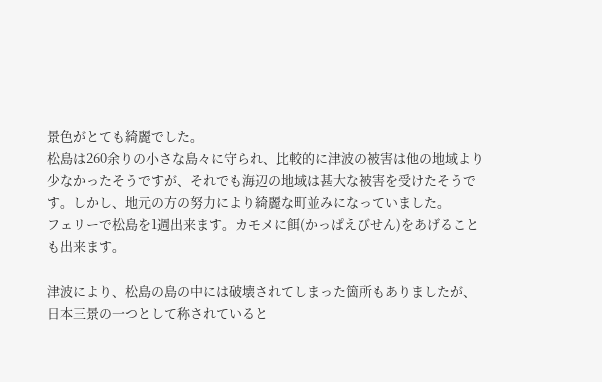景色がとても綺麗でした。
松島は260余りの小さな島々に守られ、比較的に津波の被害は他の地域より少なかったそうですが、それでも海辺の地域は甚大な被害を受けたそうです。しかし、地元の方の努力により綺麗な町並みになっていました。
フェリーで松島を1週出来ます。カモメに餌(かっぱえびせん)をあげることも出来ます。

津波により、松島の島の中には破壊されてしまった箇所もありましたが、日本三景の一つとして称されていると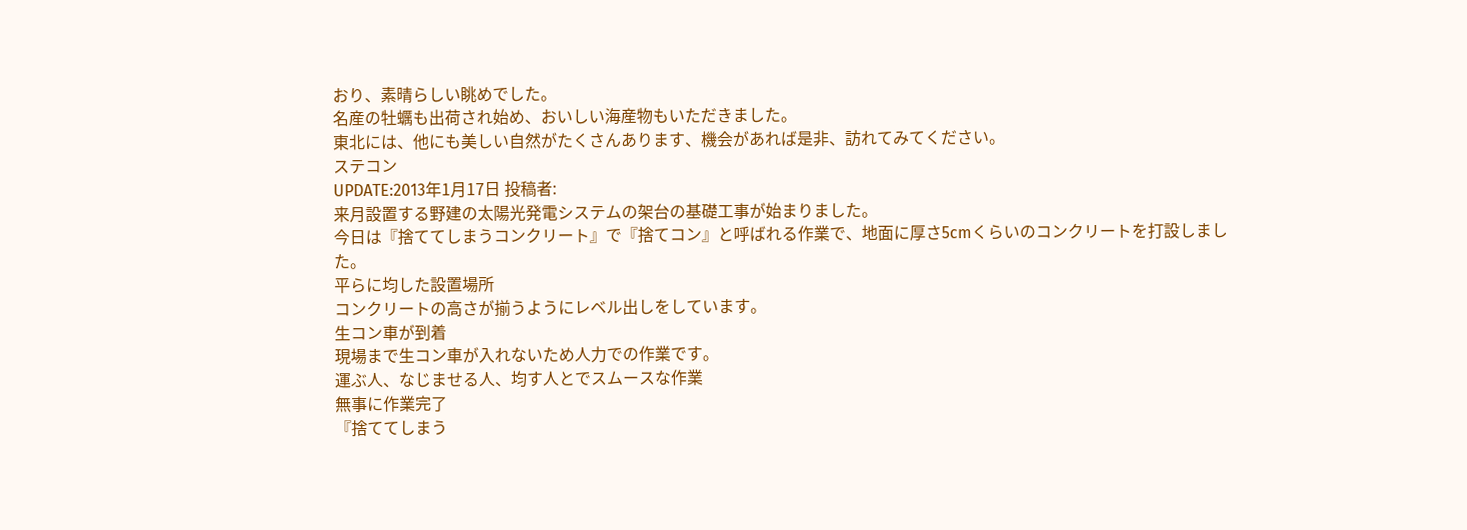おり、素晴らしい眺めでした。
名産の牡蠣も出荷され始め、おいしい海産物もいただきました。
東北には、他にも美しい自然がたくさんあります、機会があれば是非、訪れてみてください。
ステコン
UPDATE:2013年1月17日 投稿者:
来月設置する野建の太陽光発電システムの架台の基礎工事が始まりました。
今日は『捨ててしまうコンクリート』で『捨てコン』と呼ばれる作業で、地面に厚さ5cmくらいのコンクリートを打設しました。
平らに均した設置場所
コンクリートの高さが揃うようにレベル出しをしています。
生コン車が到着
現場まで生コン車が入れないため人力での作業です。
運ぶ人、なじませる人、均す人とでスムースな作業
無事に作業完了
『捨ててしまう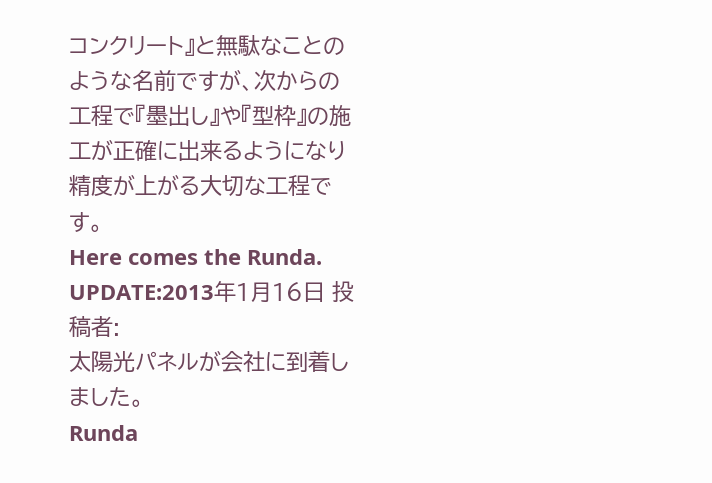コンクリート』と無駄なことのような名前ですが、次からの工程で『墨出し』や『型枠』の施工が正確に出来るようになり精度が上がる大切な工程です。
Here comes the Runda.
UPDATE:2013年1月16日 投稿者:
太陽光パネルが会社に到着しました。
Runda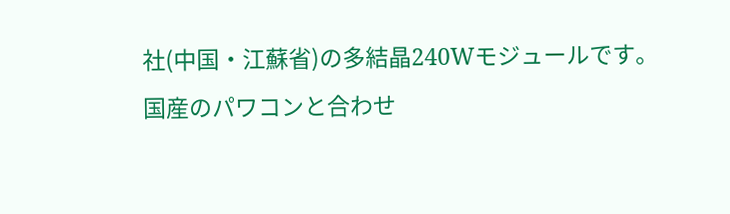社(中国・江蘇省)の多結晶240Wモジュールです。
国産のパワコンと合わせ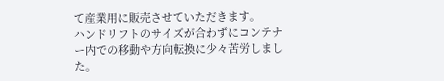て産業用に販売させていただきます。
ハンドリフトのサイズが合わずにコンテナー内での移動や方向転換に少々苦労しました。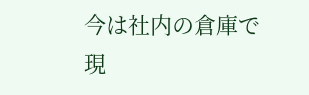今は社内の倉庫で現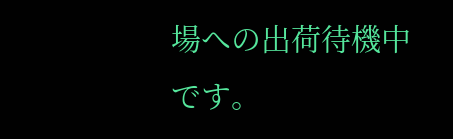場への出荷待機中です。